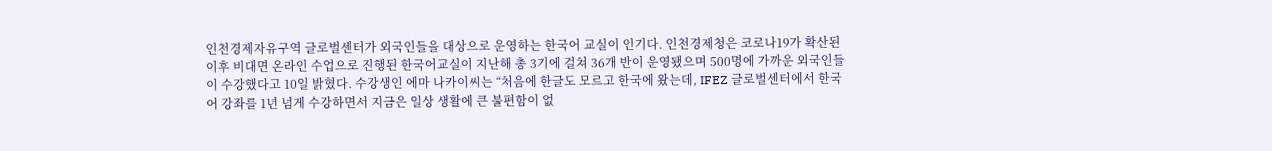인천경제자유구역 글로벌센터가 외국인들을 대상으로 운영하는 한국어 교실이 인기다. 인천경제청은 코로나19가 확산된 이후 비대면 온라인 수업으로 진행된 한국어교실이 지난해 총 3기에 걸쳐 36개 반이 운영됐으며 500명에 가까운 외국인들이 수강했다고 10일 밝혔다. 수강생인 에마 나카이씨는 “처음에 한글도 모르고 한국에 왔는데, IFEZ 글로벌센터에서 한국어 강좌를 1년 넘게 수강하면서 지금은 일상 생활에 큰 불편함이 없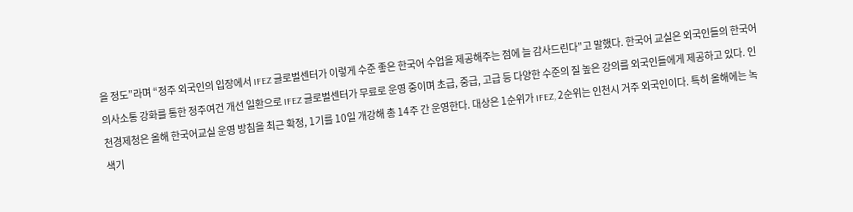을 정도”라며 “정주 외국인의 입장에서 IFEZ 글로벌센터가 이렇게 수준 좋은 한국어 수업을 제공해주는 점에 늘 감사드린다”고 말했다. 한국어 교실은 외국인들의 한국어 의사소통 강화를 통한 정주여건 개선 일환으로 IFEZ 글로벌센터가 무료로 운영 중이며 초급, 중급, 고급 등 다양한 수준의 질 높은 강의를 외국인들에게 제공하고 있다. 인천경제청은 올해 한국어교실 운영 방침을 최근 확정, 1기를 10일 개강해 총 14주 간 운영한다. 대상은 1순위가 IFEZ, 2순위는 인천시 거주 외국인이다. 특히 올해에는 녹색기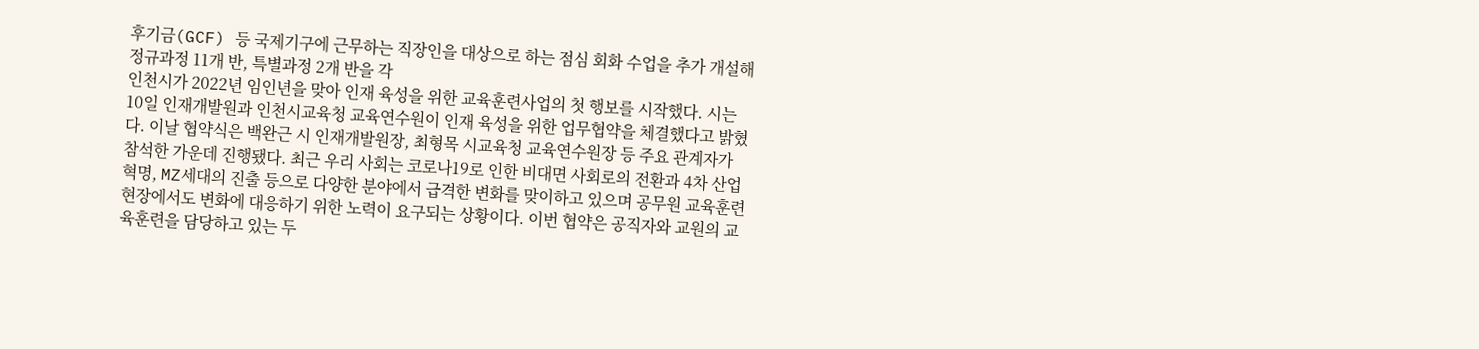후기금(GCF) 등 국제기구에 근무하는 직장인을 대상으로 하는 점심 회화 수업을 추가 개설해 정규과정 11개 반, 특별과정 2개 반을 각
인천시가 2022년 임인년을 맞아 인재 육성을 위한 교육훈련사업의 첫 행보를 시작했다. 시는 10일 인재개발원과 인천시교육청 교육연수원이 인재 육성을 위한 업무협약을 체결했다고 밝혔다. 이날 협약식은 백완근 시 인재개발원장, 최형목 시교육청 교육연수원장 등 주요 관계자가 참석한 가운데 진행됐다. 최근 우리 사회는 코로나19로 인한 비대면 사회로의 전환과 4차 산업혁명, MZ세대의 진출 등으로 다양한 분야에서 급격한 변화를 맞이하고 있으며 공무원 교육훈련 현장에서도 변화에 대응하기 위한 노력이 요구되는 상황이다. 이번 협약은 공직자와 교원의 교육훈련을 담당하고 있는 두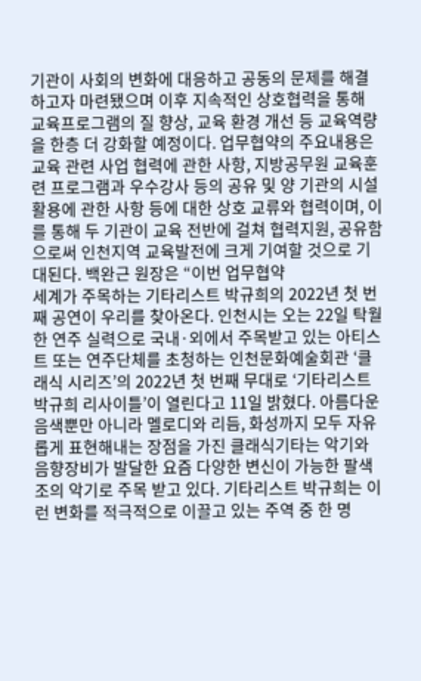기관이 사회의 변화에 대응하고 공동의 문제를 해결하고자 마련됐으며 이후 지속적인 상호협력을 통해 교육프로그램의 질 향상, 교육 환경 개선 등 교육역량을 한층 더 강화할 예정이다. 업무협약의 주요내용은 교육 관련 사업 협력에 관한 사항, 지방공무원 교육훈련 프로그램과 우수강사 등의 공유 및 양 기관의 시설 활용에 관한 사항 등에 대한 상호 교류와 협력이며, 이를 통해 두 기관이 교육 전반에 걸쳐 협력지원, 공유함으로써 인천지역 교육발전에 크게 기여할 것으로 기대된다. 백완근 원장은 “이번 업무협약
세계가 주목하는 기타리스트 박규희의 2022년 첫 번째 공연이 우리를 찾아온다. 인천시는 오는 22일 탁월한 연주 실력으로 국내·외에서 주목받고 있는 아티스트 또는 연주단체를 초청하는 인천문화예술회관 ‘클래식 시리즈’의 2022년 첫 번째 무대로 ‘기타리스트 박규희 리사이틀’이 열린다고 11일 밝혔다. 아름다운 음색뿐만 아니라 멜로디와 리듬, 화성까지 모두 자유롭게 표현해내는 장점을 가진 클래식기타는 악기와 음향장비가 발달한 요즘 다양한 변신이 가능한 팔색조의 악기로 주목 받고 있다. 기타리스트 박규희는 이런 변화를 적극적으로 이끌고 있는 주역 중 한 명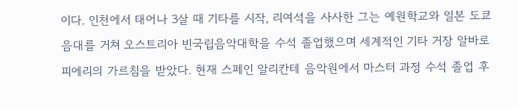이다. 인천에서 태어나 3살 때 기타를 시작, 리여석을 사사한 그는 예원학교와 일본 도쿄음대를 거쳐 오스트리아 빈국립음악대학을 수석 졸업했으며 세계적인 기타 거장 알바로 피에리의 가르침을 받았다. 현재 스페인 알리칸테 음악원에서 마스터 과정 수석 졸업 후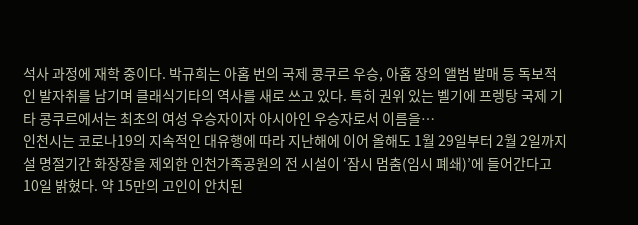석사 과정에 재학 중이다. 박규희는 아홉 번의 국제 콩쿠르 우승, 아홉 장의 앨범 발매 등 독보적인 발자취를 남기며 클래식기타의 역사를 새로 쓰고 있다. 특히 권위 있는 벨기에 프렝탕 국제 기타 콩쿠르에서는 최초의 여성 우승자이자 아시아인 우승자로서 이름을…
인천시는 코로나19의 지속적인 대유행에 따라 지난해에 이어 올해도 1월 29일부터 2월 2일까지 설 명절기간 화장장을 제외한 인천가족공원의 전 시설이 ‘잠시 멈춤(임시 폐쇄)’에 들어간다고 10일 밝혔다. 약 15만의 고인이 안치된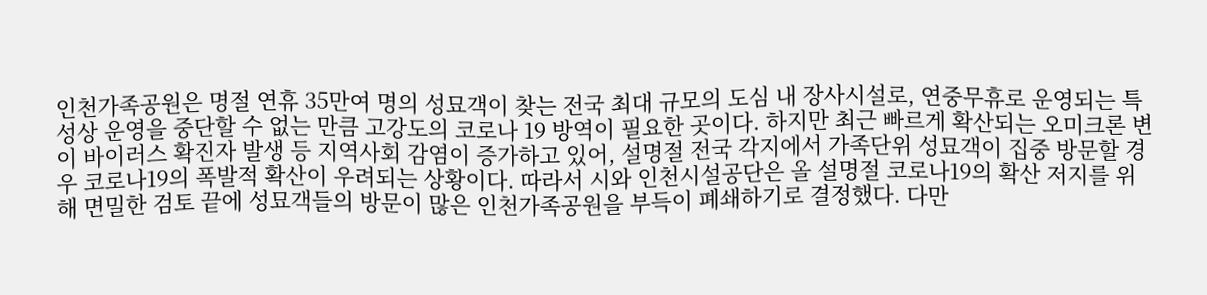인천가족공원은 명절 연휴 35만여 명의 성묘객이 찾는 전국 최대 규모의 도심 내 장사시설로, 연중무휴로 운영되는 특성상 운영을 중단할 수 없는 만큼 고강도의 코로나 19 방역이 필요한 곳이다. 하지만 최근 빠르게 확산되는 오미크론 변이 바이러스 확진자 발생 등 지역사회 감염이 증가하고 있어, 설명절 전국 각지에서 가족단위 성묘객이 집중 방문할 경우 코로나19의 폭발적 확산이 우려되는 상황이다. 따라서 시와 인천시설공단은 올 설명절 코로나19의 확산 저지를 위해 면밀한 검토 끝에 성묘객들의 방문이 많은 인천가족공원을 부득이 폐쇄하기로 결정했다. 다만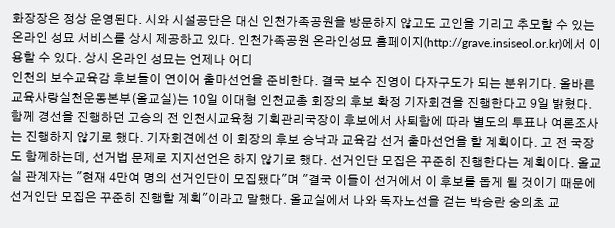화장장은 정상 운영된다. 시와 시설공단은 대신 인천가족공원을 방문하지 않고도 고인을 기리고 추모할 수 있는 온라인 성묘 서비스를 상시 제공하고 있다. 인천가족공원 온라인성묘 홈페이지(http://grave.insiseol.or.kr)에서 이용할 수 있다. 상시 온라인 성묘는 언제나 어디
인천의 보수교육감 후보들이 연이어 출마선언을 준비한다. 결국 보수 진영이 다자구도가 되는 분위기다. 올바른교육사랑실천운동본부(올교실)는 10일 이대형 인천교총 회장의 후보 확정 기자회견을 진행한다고 9일 밝혔다. 함께 경선을 진행하던 고승의 전 인천시교육청 기획관리국장이 후보에서 사퇴함에 따라 별도의 투표나 여론조사는 진행하지 않기로 했다. 기자회견에선 이 회장의 후보 승낙과 교육감 선거 출마선언을 할 계획이다. 고 전 국장도 함께하는데, 선거법 문제로 지지선언은 하지 않기로 했다. 선거인단 모집은 꾸준히 진행한다는 계획이다. 올교실 관계자는 "현재 4만여 명의 선거인단이 모집됐다"며 "결국 이들이 선거에서 이 후보를 돕게 될 것이기 때문에 선거인단 모집은 꾸준히 진행할 계획"이라고 말했다. 올교실에서 나와 독자노선을 걷는 박승란 숭의초 교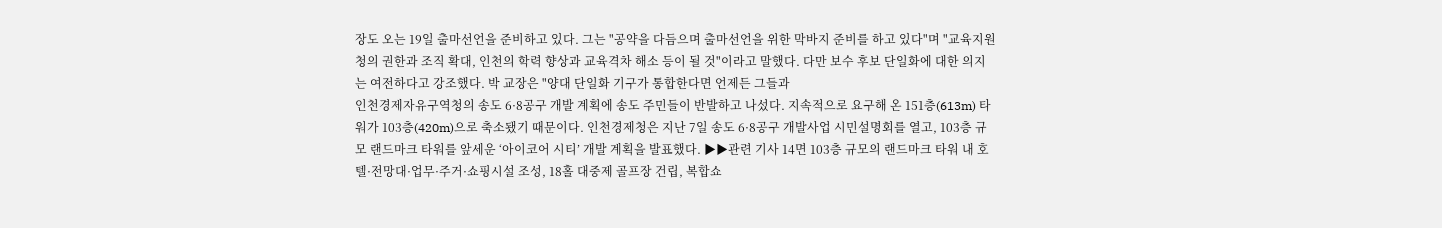장도 오는 19일 출마선언을 준비하고 있다. 그는 "공약을 다듬으며 출마선언을 위한 막바지 준비를 하고 있다"며 "교육지원청의 권한과 조직 확대, 인천의 학력 향상과 교육격차 해소 등이 될 것"이라고 말했다. 다만 보수 후보 단일화에 대한 의지는 여전하다고 강조했다. 박 교장은 "양대 단일화 기구가 통합한다면 언제든 그들과
인천경제자유구역청의 송도 6·8공구 개발 계획에 송도 주민들이 반발하고 나섰다. 지속적으로 요구해 온 151층(613m) 타워가 103층(420m)으로 축소됐기 때문이다. 인천경제청은 지난 7일 송도 6·8공구 개발사업 시민설명회를 열고, 103층 규모 랜드마크 타워를 앞세운 ‘아이코어 시티’ 개발 계획을 발표했다. ▶▶관련 기사 14면 103층 규모의 랜드마크 타워 내 호텔·전망대·업무·주거·쇼핑시설 조성, 18홀 대중제 골프장 건립, 복합쇼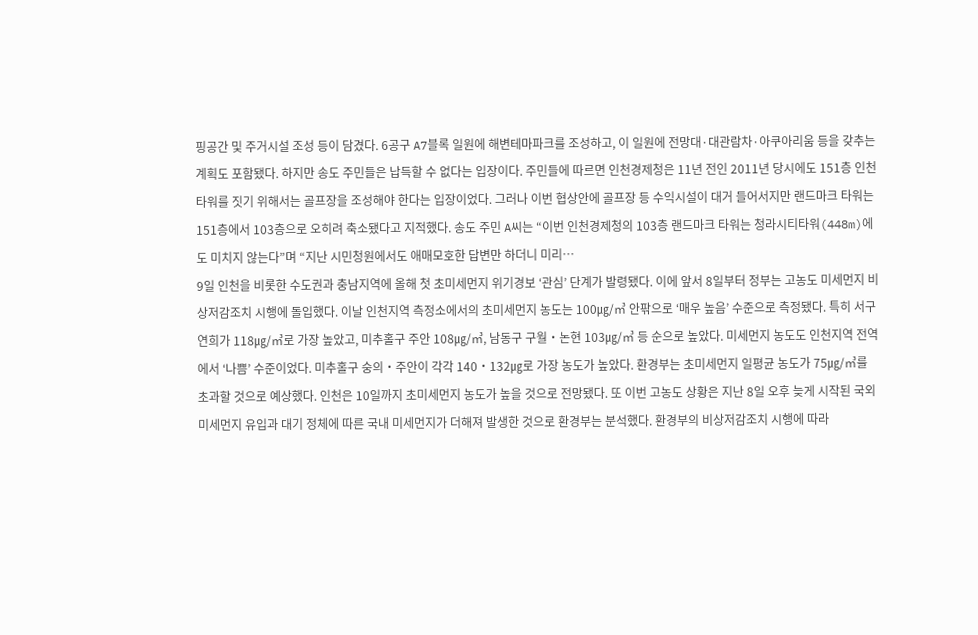핑공간 및 주거시설 조성 등이 담겼다. 6공구 A7블록 일원에 해변테마파크를 조성하고, 이 일원에 전망대·대관람차·아쿠아리움 등을 갖추는 계획도 포함됐다. 하지만 송도 주민들은 납득할 수 없다는 입장이다. 주민들에 따르면 인천경제청은 11년 전인 2011년 당시에도 151층 인천타워를 짓기 위해서는 골프장을 조성해야 한다는 입장이었다. 그러나 이번 협상안에 골프장 등 수익시설이 대거 들어서지만 랜드마크 타워는 151층에서 103층으로 오히려 축소됐다고 지적했다. 송도 주민 A씨는 “이번 인천경제청의 103층 랜드마크 타워는 청라시티타워(448m)에도 미치지 않는다”며 “지난 시민청원에서도 애매모호한 답변만 하더니 미리…
9일 인천을 비롯한 수도권과 충남지역에 올해 첫 초미세먼지 위기경보 ‘관심’ 단계가 발령됐다. 이에 앞서 8일부터 정부는 고농도 미세먼지 비상저감조치 시행에 돌입했다. 이날 인천지역 측정소에서의 초미세먼지 농도는 100㎍/㎥ 안팎으로 ‘매우 높음’ 수준으로 측정됐다. 특히 서구 연희가 118㎍/㎥로 가장 높았고, 미추홀구 주안 108㎍/㎥, 남동구 구월‧논현 103㎍/㎥ 등 순으로 높았다. 미세먼지 농도도 인천지역 전역에서 ‘나쁨’ 수준이었다. 미추홀구 숭의‧주안이 각각 140‧132㎍로 가장 농도가 높았다. 환경부는 초미세먼지 일평균 농도가 75㎍/㎥를 초과할 것으로 예상했다. 인천은 10일까지 초미세먼지 농도가 높을 것으로 전망됐다. 또 이번 고농도 상황은 지난 8일 오후 늦게 시작된 국외 미세먼지 유입과 대기 정체에 따른 국내 미세먼지가 더해져 발생한 것으로 환경부는 분석했다. 환경부의 비상저감조치 시행에 따라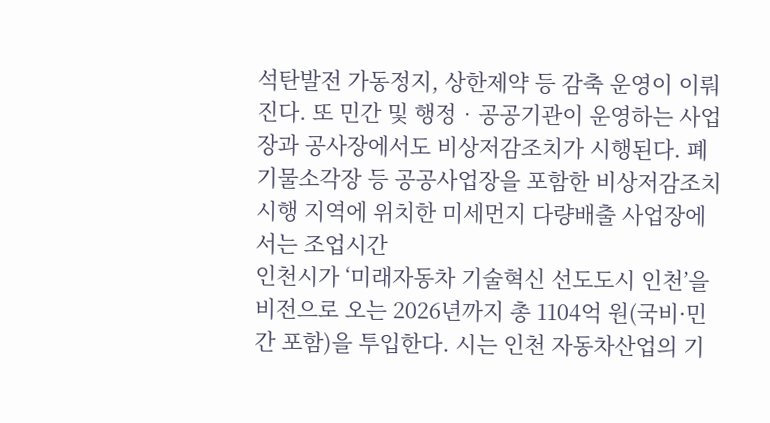석탄발전 가동정지, 상한제약 등 감축 운영이 이뤄진다. 또 민간 및 행정‧공공기관이 운영하는 사업장과 공사장에서도 비상저감조치가 시행된다. 폐기물소각장 등 공공사업장을 포함한 비상저감조치 시행 지역에 위치한 미세먼지 다량배출 사업장에서는 조업시간
인천시가 ‘미래자동차 기술혁신 선도도시 인천’을 비전으로 오는 2026년까지 총 1104억 원(국비·민간 포함)을 투입한다. 시는 인천 자동차산업의 기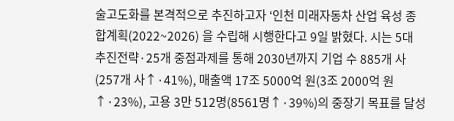술고도화를 본격적으로 추진하고자 ‘인천 미래자동차 산업 육성 종합계획(2022~2026) 을 수립해 시행한다고 9일 밝혔다. 시는 5대 추진전략·25개 중점과제를 통해 2030년까지 기업 수 885개 사(257개 사↑·41%), 매출액 17조 5000억 원(3조 2000억 원↑·23%), 고용 3만 512명(8561명↑·39%)의 중장기 목표를 달성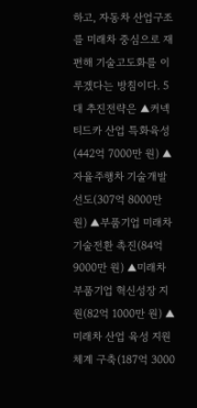하고, 자동차 산업구조를 미래차 중심으로 재편해 기술고도화를 이루겠다는 방침이다. 5대 추진전략은 ▲커넥티드카 산업 특화육성(442억 7000만 원) ▲자율주행차 기술개발 선도(307억 8000만 원) ▲부품기업 미래차 기술전환 촉진(84억 9000만 원) ▲미래차 부품기업 혁신성장 지원(82억 1000만 원) ▲미래차 산업 육성 지원체계 구축(187억 3000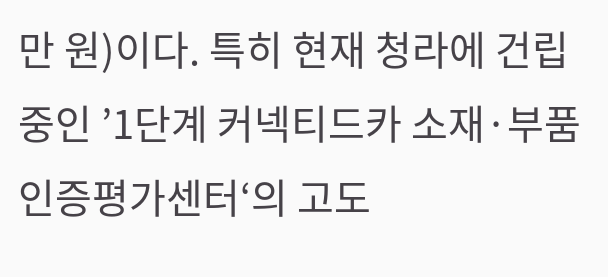만 원)이다. 특히 현재 청라에 건립 중인 ’1단계 커넥티드카 소재·부품 인증평가센터‘의 고도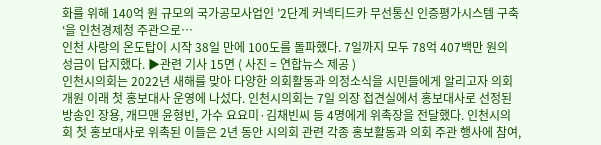화를 위해 140억 원 규모의 국가공모사업인 ’2단계 커넥티드카 무선통신 인증평가시스템 구축‘을 인천경제청 주관으로…
인천 사랑의 온도탑이 시작 38일 만에 100도를 돌파했다. 7일까지 모두 78억 407백만 원의 성금이 답지했다. ▶관련 기사 15면 ( 사진 = 연합뉴스 제공 )
인천시의회는 2022년 새해를 맞아 다양한 의회활동과 의정소식을 시민들에게 알리고자 의회 개원 이래 첫 홍보대사 운영에 나섰다. 인천시의회는 7일 의장 접견실에서 홍보대사로 선정된 방송인 장용, 개므맨 윤형빈, 가수 요요미·김채빈씨 등 4명에게 위촉장을 전달했다. 인천시의회 첫 홍보대사로 위촉된 이들은 2년 동안 시의회 관련 각종 홍보활동과 의회 주관 행사에 참여,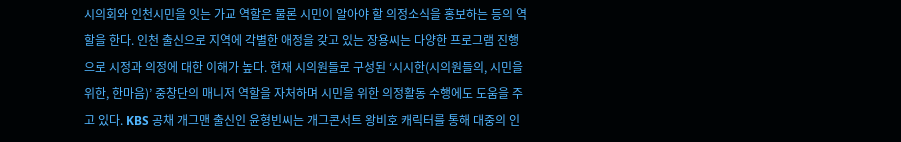시의회와 인천시민을 잇는 가교 역할은 물론 시민이 알아야 할 의정소식을 홍보하는 등의 역할을 한다. 인천 출신으로 지역에 각별한 애정을 갖고 있는 장용씨는 다양한 프로그램 진행으로 시정과 의정에 대한 이해가 높다. 현재 시의원들로 구성된 ‘시시한(시의원들의, 시민을 위한, 한마음)’ 중창단의 매니저 역할을 자처하며 시민을 위한 의정활동 수행에도 도움을 주고 있다. KBS 공채 개그맨 출신인 윤형빈씨는 개그콘서트 왕비호 캐릭터를 통해 대중의 인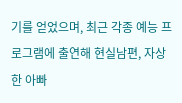기를 얻었으며, 최근 각종 예능 프로그램에 출연해 현실남편, 자상한 아빠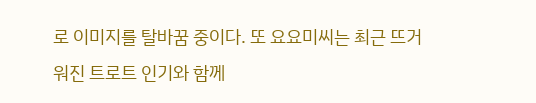로 이미지를 탈바꿈 중이다. 또 요요미씨는 최근 뜨거워진 트로트 인기와 함께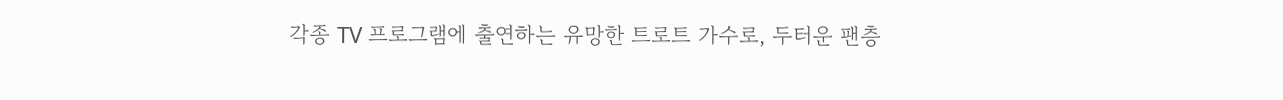각종 TV 프로그램에 출연하는 유망한 트로트 가수로, 두터운 팬층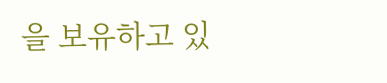을 보유하고 있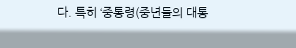다. 특히 ‘중통령(중년들의 대통